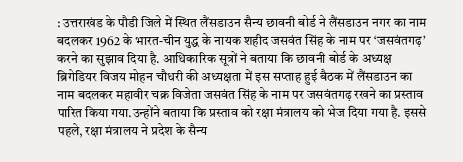: उत्तराखंड के पौडी जिले में स्थित लैंसडाउन सैन्य छावनी बोर्ड ने लैंसडाउन नगर का नाम बदलकर 1962 के भारत-चीन युद्ध के नायक शहीद जसवंत सिंह के नाम पर ‘जसवंतगढ़’ करने का सुझाव दिया है. आधिकारिक सूत्रों ने बताया कि छावनी बोर्ड के अध्यक्ष ब्रिगेडियर विजय मोहन चौधरी की अध्यक्षता में इस सप्ताह हुई बैठक में लैंसडाउन का नाम बदलकर महावीर चक्र विजेता जसवंत सिंह के नाम पर जसवंतगढ़ रखने का प्रस्ताव पारित किया गया.उन्होंने बताया कि प्रस्ताव को रक्षा मंत्रालय को भेज दिया गया है. इससे पहले, रक्षा मंत्रालय ने प्रदेश के सैन्य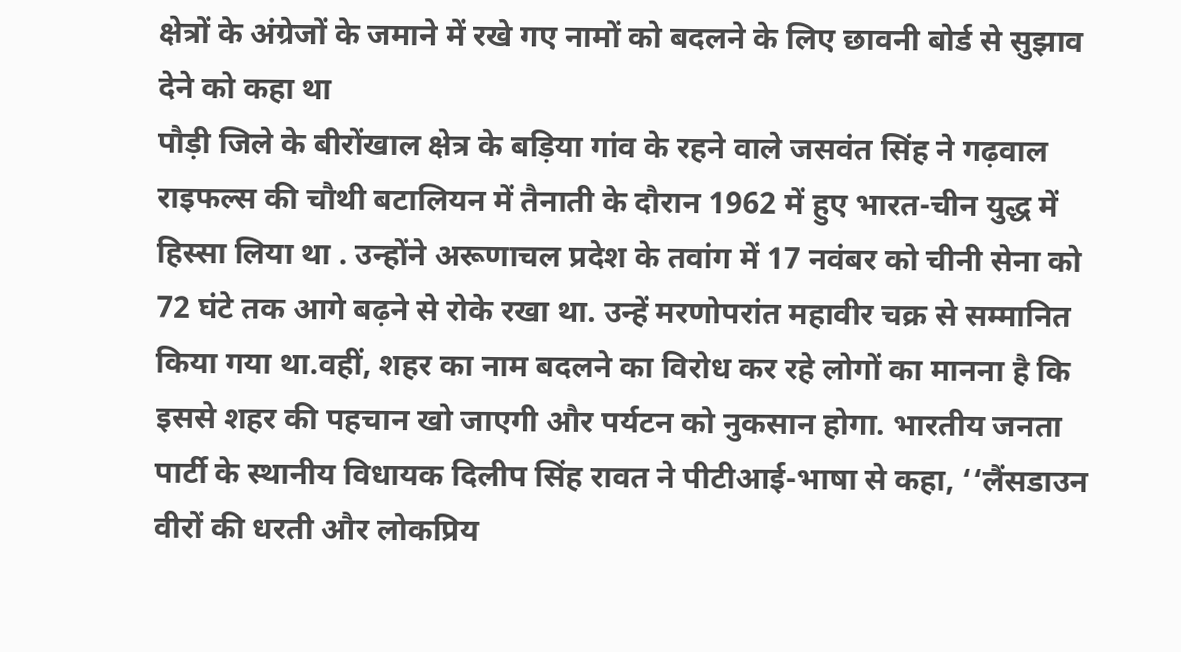क्षेत्रों के अंग्रेजों के जमाने में रखे गए नामों को बदलने के लिए छावनी बोर्ड से सुझाव देने को कहा था
पौड़ी जिले के बीरोंखाल क्षेत्र के बड़िया गांव के रहने वाले जसवंत सिंह ने गढ़वाल राइफल्स की चौथी बटालियन में तैनाती के दौरान 1962 में हुए भारत-चीन युद्ध में हिस्सा लिया था . उन्होंने अरूणाचल प्रदेश के तवांग में 17 नवंबर को चीनी सेना को 72 घंटे तक आगे बढ़ने से रोके रखा था. उन्हें मरणोपरांत महावीर चक्र से सम्मानित किया गया था.वहीं, शहर का नाम बदलने का विरोध कर रहे लोगों का मानना है कि इससे शहर की पहचान खो जाएगी और पर्यटन को नुकसान होगा. भारतीय जनता पार्टी के स्थानीय विधायक दिलीप सिंह रावत ने पीटीआई-भाषा से कहा, ‘‘लैंसडाउन वीरों की धरती और लोकप्रिय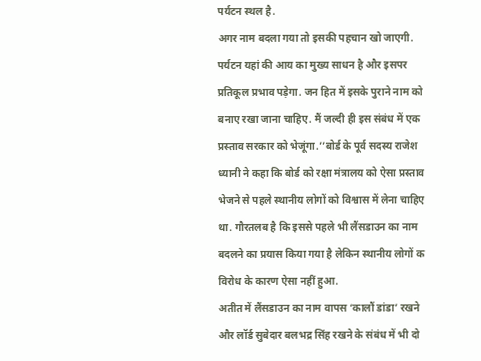पर्यटन स्थल है.
अगर नाम बदला गया तो इसकी पहचान खो जाएगी. पर्यटन यहां की आय का मुख्य साधन है और इसपर प्रतिकूल प्रभाव पड़ेगा. जन हित में इसके पुराने नाम को बनाए रखा जाना चाहिए. मैं जल्दी ही इस संबंध में एक प्रस्ताव सरकार को भेजूंगा.’’बोर्ड के पूर्व सदस्य राजेश ध्यानी ने कहा कि बोर्ड को रक्षा मंत्रालय को ऐसा प्रस्ताव भेजने से पहले स्थानीय लोगों को विश्वास में लेना चाहिए था. गौरतलब है कि इससे पहले भी लैंसडाउन का नाम बदलने का प्रयास किया गया है लेकिन स्थानीय लोगों क विरोध के कारण ऐसा नहीं हुआ.
अतीत में लैंसडाउन का नाम वापस ‘कालौं डांडा’ रखने और लॉर्ड सुबेदार बलभद्र सिंह रखने के संबंध में भी दो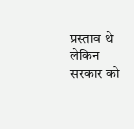प्रस्ताव थे लेकिन सरकार को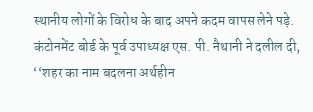स्थानीय लोगों के विरोध के बाद अपने कदम वापस लेने पड़े. कंटोनमेंट बोर्ड के पूर्व उपाध्यक्ष एस. पी. नैथानी ने दलील दी, ‘‘शहर का नाम बदलना अर्थहीन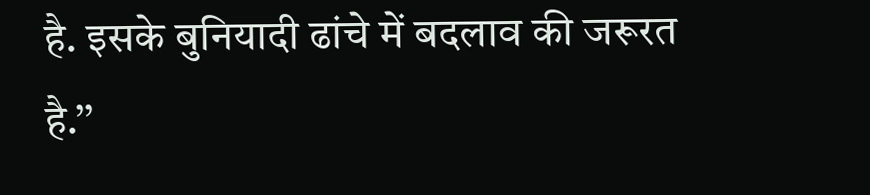है. इसके बुनियादी ढांचे में बदलाव की जरूरत है.’’